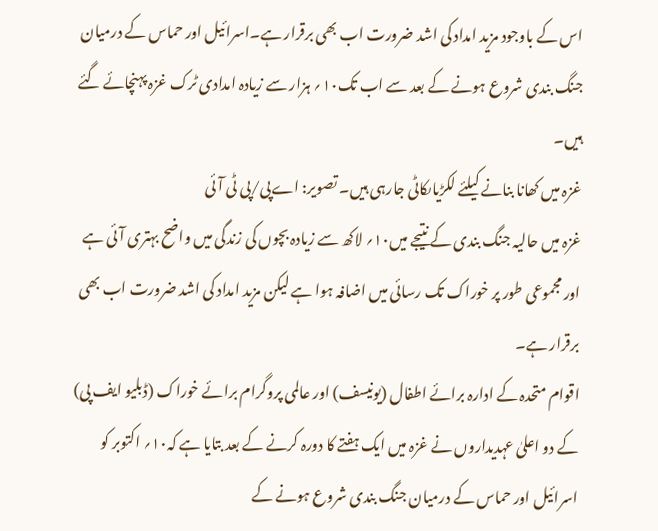اس کے باوجود مزید امداد کی اشد ضرورت اب بھی برقرار ہے۔اسرائیل اور حماس کے درمیان جنگ بندی شروع ہونے کے بعد سے اب تک۱۰؍ ہزار سے زیادہ امدادی ٹرک غزہ پہنچائے گئے ہیں۔
غزہ میں کھانا بنانے کیلئے لکڑیاںکاٹی جارہی ہیں۔ تصویر: اےپی/پی ٹی آئی
غزہ میں حالیہ جنگ بندی کے نتیجے میں۱۰؍ لاکھ سے زیادہ بچوں کی زندگی میں واضح بہتری آئی ہے اور مجموعی طور پر خوراک تک رسائی میں اضافہ ہوا ہے لیکن مزید امداد کی اشد ضرورت اب بھی برقرار ہے۔
اقوام متحدہ کے ادارہ برائے اطفال (یونیسف) اور عالمی پروگرام برائے خوراک (ڈبلیو ایف پی) کے دو اعلیٰ عہدیداروں نے غزہ میں ایک ہفتے کا دورہ کرنے کے بعد بتایا ہے کہ۱۰؍ اکتوبر کو اسرائیل اور حماس کے درمیان جنگ بندی شروع ہونے کے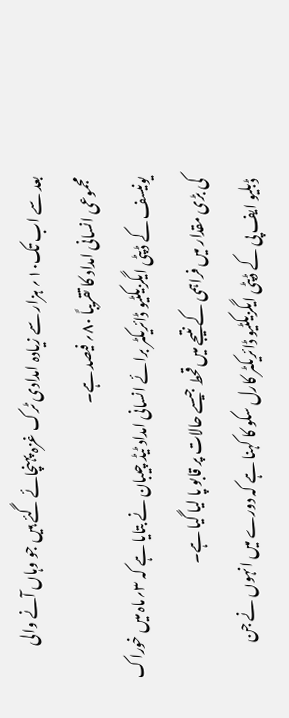بعد سے اب تک۱۰؍ ہزار سے زیادہ امدادی ٹرک غزہ پہنچائے گئے ہیں جو وہاں آنے والی مجموعی انسانی امداد کا تقریباً ۸۰؍ فیصد ہے۔
یونیسف کے ڈپٹی ایگزیکٹیو ڈائریکٹر برائے انسانی امداد ٹیڈ چیبان نے بتایا ہے کہ ۳؍ماہ میں خوراک کی بڑی مقدار میں فراہمی کے نتیجے میں قحط جیسے حالات پر قابو پا لیا گیا ہے۔
ڈبلیو ایف پی کے ڈپٹی ایگزیکٹیو ڈائریکٹر کارل سکو کا کہنا ہے کہ دورے میں انہوں نے جن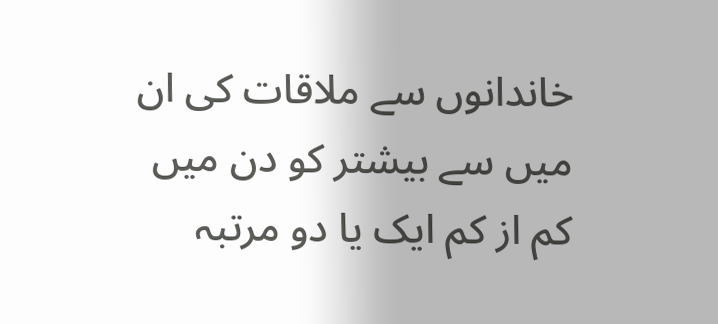خاندانوں سے ملاقات کی ان میں سے بیشتر کو دن میں کم از کم ایک یا دو مرتبہ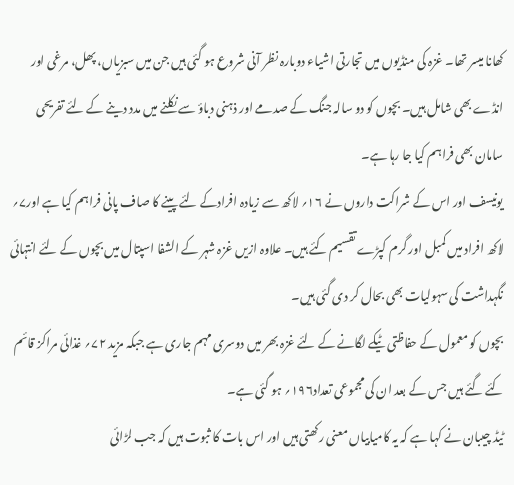کھانا میسر تھا۔ غزہ کی منڈیوں میں تجارتی اشیاء دوبارہ نظر آنی شروع ہو گئی ہیں جن میں سبزیاں، پھل، مرغی اور انڈے بھی شامل ہیں۔ بچوں کو دو سالہ جنگ کے صدمے اور ذہنی دباؤ سے نکلنے میں مدد دینے کے لئے تفریحی سامان بھی فراہم کیا جا رہا ہے۔
یونیسف اور اس کے شراکت داروں نے ۱۶؍ لاکھ سے زیادہ افرادکے لئے پینے کا صاف پانی فراہم کیا ہے اور۷؍ لاکھ افراد میں کمبل اور گرم کپڑے تقسیم کئے ہیں۔ علاوہ ازیں غزہ شہر کے الشفا اسپتال میں بچوں کے لئے انتہائی نگہداشت کی سہولیات بھی بحال کر دی گئی ہیں۔
بچوں کو معمول کے حفاظتی ٹیکے لگانے کے لئے غزہ بھر میں دوسری مہم جاری ہے جبکہ مزید ۷۲؍ غذائی مراکز قائم کئے گئے ہیں جس کے بعد ان کی مجموعی تعداد۱۹۶؍ ہو گئی ہے۔
ٹیڈ چیبان نے کہا ہے کہ یہ کامیابیاں معنی رکھتی ہیں اور اس بات کا ثبوت ہیں کہ جب لڑائی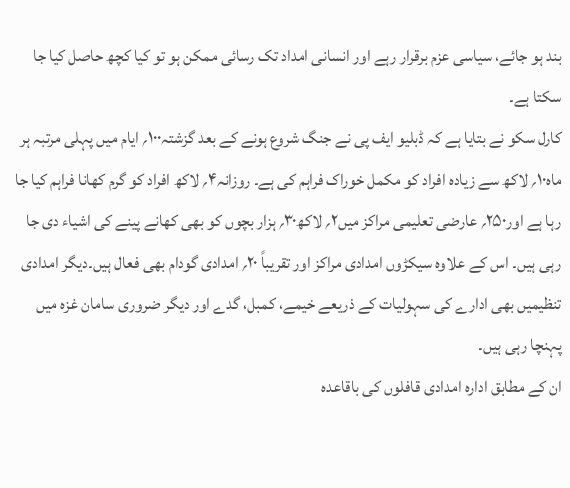بند ہو جائے، سیاسی عزم برقرار رہے اور انسانی امداد تک رسائی ممکن ہو تو کیا کچھ حاصل کیا جا سکتا ہے۔
کارل سکو نے بتایا ہے کہ ڈبلیو ایف پی نے جنگ شروع ہونے کے بعد گزشتہ۱۰۰؍ ایام میں پہلی مرتبہ ہر ماہ۱۰؍ لاکھ سے زیادہ افراد کو مکمل خوراک فراہم کی ہے۔ روزانہ۴؍ لاکھ افراد کو گرم کھانا فراہم کیا جا رہا ہے اور۲۵۰؍ عارضی تعلیمی مراکز میں۲؍ لاکھ۳۰؍ ہزار بچوں کو بھی کھانے پینے کی اشیاء دی جا رہی ہیں۔ اس کے علاوہ سیکڑوں امدادی مراکز اور تقریباً ۲۰؍ امدادی گودام بھی فعال ہیں۔دیگر امدادی تنظیمیں بھی ادارے کی سہولیات کے ذریعے خیمے، کمبل، گدے اور دیگر ضروری سامان غزہ میں پہنچا رہی ہیں۔
ان کے مطابق ادارہ امدادی قافلوں کی باقاعدہ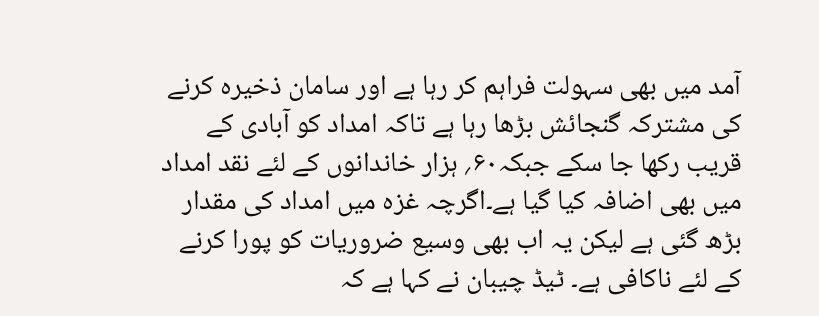آمد میں بھی سہولت فراہم کر رہا ہے اور سامان ذخیرہ کرنے کی مشترکہ گنجائش بڑھا رہا ہے تاکہ امداد کو آبادی کے قریب رکھا جا سکے جبکہ۶۰؍ ہزار خاندانوں کے لئے نقد امداد میں بھی اضافہ کیا گیا ہے۔اگرچہ غزہ میں امداد کی مقدار بڑھ گئی ہے لیکن یہ اب بھی وسیع ضروریات کو پورا کرنے کے لئے ناکافی ہے۔ ٹیڈ چیبان نے کہا ہے کہ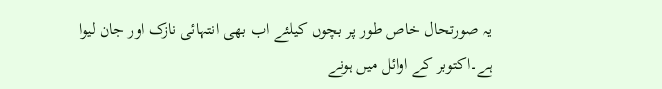یہ صورتحال خاص طور پر بچوں کیلئے اب بھی انتہائی نازک اور جان لیوا ہے۔اکتوبر کے اوائل میں ہونے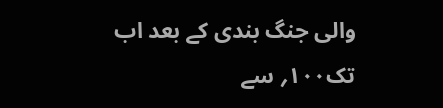والی جنگ بندی کے بعد اب تک۱۰۰؍ سے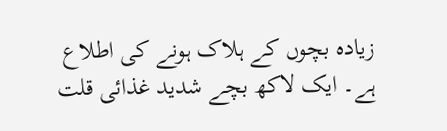زیادہ بچوں کے ہلاک ہونے کی اطلاع ہے۔ ایک لاکھ بچے شدید غذائی قلت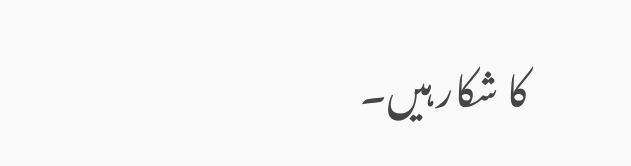کا شکار ہیں۔